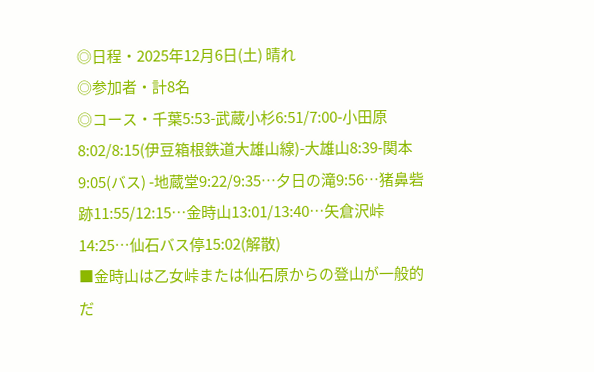◎日程・2025年12月6日(土) 晴れ
◎参加者・計8名
◎コース・千葉5:53-武蔵小杉6:51/7:00-小田原8:02/8:15(伊豆箱根鉄道大雄山線)-大雄山8:39-関本9:05(バス) -地蔵堂9:22/9:35…夕日の滝9:56…猪鼻砦跡11:55/12:15…金時山13:01/13:40…矢倉沢峠14:25…仙石バス停15:02(解散)
■金時山は乙女峠または仙石原からの登山が一般的だ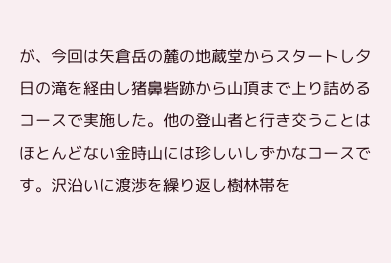が、今回は矢倉岳の麓の地蔵堂からスタートし夕日の滝を経由し猪鼻砦跡から山頂まで上り詰めるコースで実施した。他の登山者と行き交うことはほとんどない金時山には珍しいしずかなコースです。沢沿いに渡渉を繰り返し樹林帯を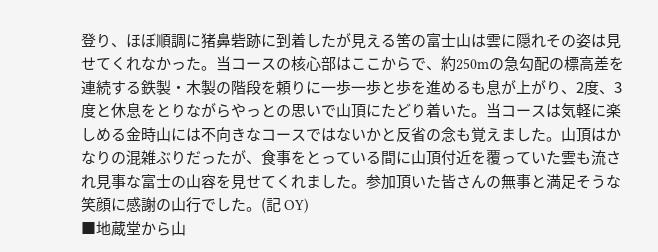登り、ほぼ順調に猪鼻砦跡に到着したが見える筈の富士山は雲に隠れその姿は見せてくれなかった。当コースの核心部はここからで、約250mの急勾配の標高差を連続する鉄製・木製の階段を頼りに一歩一歩と歩を進めるも息が上がり、2度、3度と休息をとりながらやっとの思いで山頂にたどり着いた。当コースは気軽に楽しめる金時山には不向きなコースではないかと反省の念も覚えました。山頂はかなりの混雑ぶりだったが、食事をとっている間に山頂付近を覆っていた雲も流され見事な富士の山容を見せてくれました。参加頂いた皆さんの無事と満足そうな笑顔に感謝の山行でした。(記 OY)
■地蔵堂から山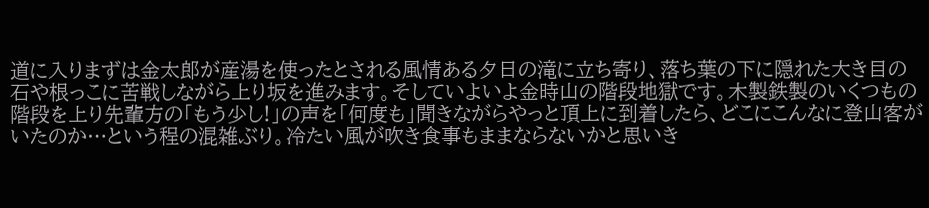道に入りまずは金太郎が産湯を使ったとされる風情ある夕日の滝に立ち寄り、落ち葉の下に隠れた大き目の石や根っこに苦戦しながら上り坂を進みます。そしていよいよ金時山の階段地獄です。木製鉄製のいくつもの階段を上り先輩方の「もう少し!」の声を「何度も」聞きながらやっと頂上に到着したら、どこにこんなに登山客がいたのか…という程の混雑ぶり。冷たい風が吹き食事もままならないかと思いき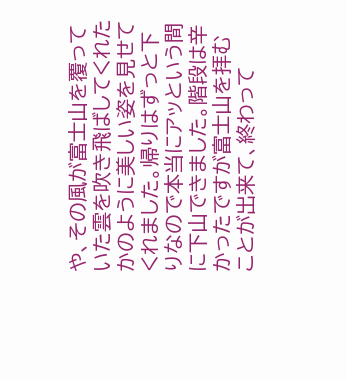や、その風が富士山を覆っていた雲を吹き飛ばしてくれたかのように美しい姿を見せてくれました。帰りはずっと下りなので本当にアッという間に下山できました。階段は辛かったですが富士山を拝むことが出来て、終わって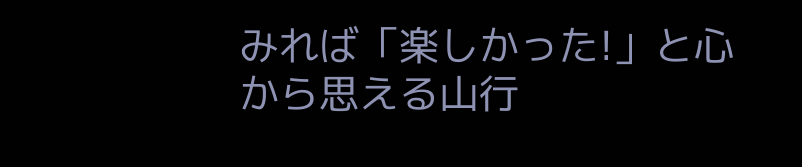みれば「楽しかった!」と心から思える山行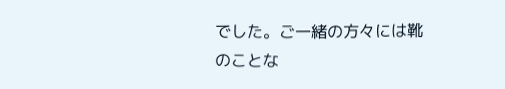でした。ご一緒の方々には靴のことな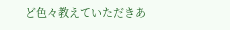ど色々教えていただきあ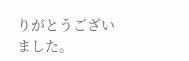りがとうございました。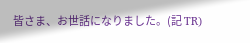皆さま、お世話になりました。(記 TR)